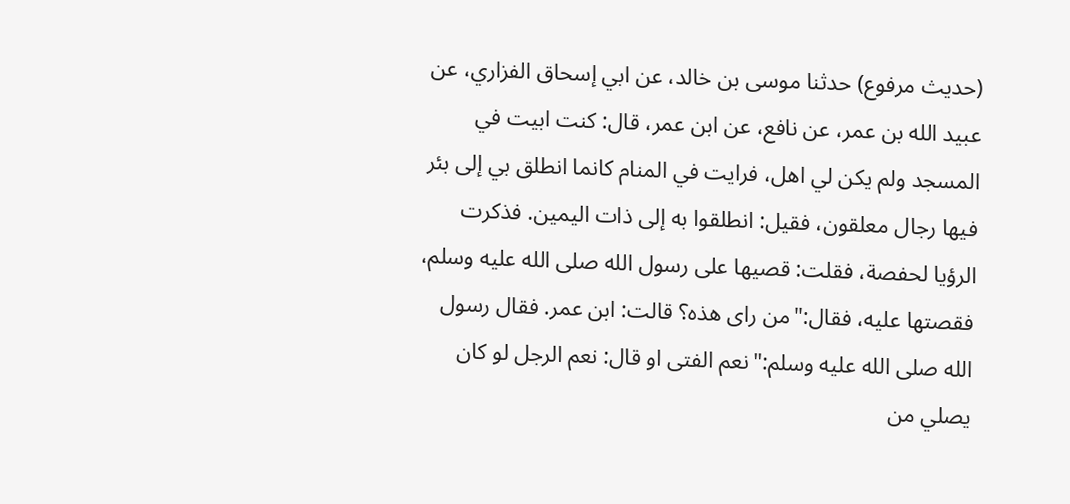(حديث مرفوع) حدثنا موسى بن خالد، عن ابي إسحاق الفزاري، عن عبيد الله بن عمر، عن نافع، عن ابن عمر، قال: كنت ابيت في المسجد ولم يكن لي اهل، فرايت في المنام كانما انطلق بي إلى بئر فيها رجال معلقون، فقيل: انطلقوا به إلى ذات اليمين. فذكرت الرؤيا لحفصة، فقلت: قصيها على رسول الله صلى الله عليه وسلم، فقصتها عليه، فقال:"من راى هذه؟ قالت: ابن عمر. فقال رسول الله صلى الله عليه وسلم:"نعم الفتى او قال: نعم الرجل لو كان يصلي من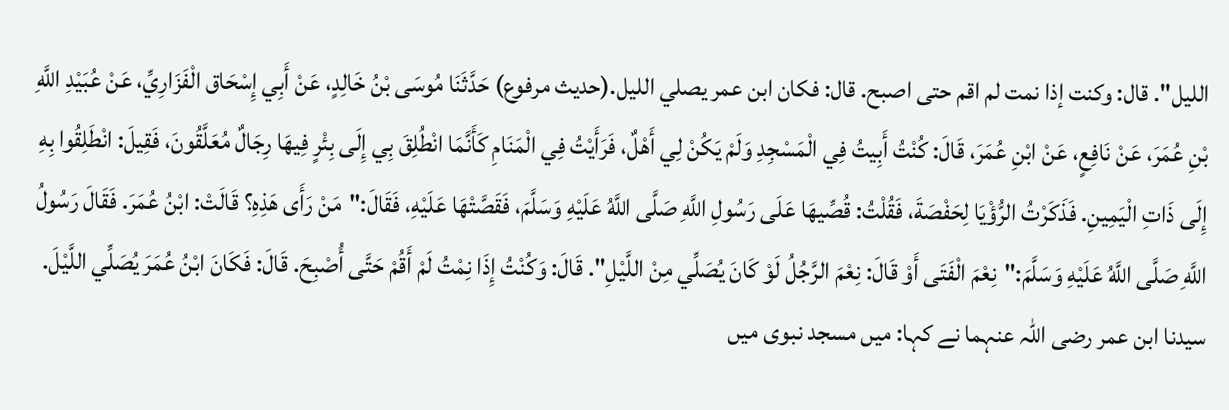الليل". قال: وكنت إذا نمت لم اقم حتى اصبح. قال: فكان ابن عمر يصلي الليل.(حديث مرفوع) حَدَّثَنَا مُوسَى بْنُ خَالِدٍ، عَنْ أَبِي إِسْحَاق الْفَزَارِيِّ، عَنْ عُبَيْدِ اللَّهِ بْنِ عُمَرَ، عَنْ نَافِعٍ، عَنْ ابْنِ عُمَرَ، قَالَ: كُنْتُ أَبِيتُ فِي الْمَسْجِدِ وَلَمْ يَكُنْ لِي أَهْلٌ، فَرَأَيْتُ فِي الْمَنَامِ كَأَنَّمَا انْطُلِقَ بِي إِلَى بِئْرٍ فِيهَا رِجَالٌ مُعَلَّقُونَ، فَقِيلَ: انْطَلِقُوا بِهِ إِلَى ذَاتِ الْيَمِينِ. فَذَكَرْتُ الرُّؤْيَا لِحَفْصَةَ، فَقُلْتُ: قُصِّيهَا عَلَى رَسُولِ اللَّهِ صَلَّى اللَّهُ عَلَيْهِ وَسَلَّمَ، فَقَصَّتْهَا عَلَيْهِ، فَقَالَ:"مَنْ رَأَى هَذِهِ؟ قَالَتْ: ابْنُ عُمَرَ. فَقَالَ رَسُولُ اللَّهِ صَلَّى اللَّهُ عَلَيْهِ وَسَلَّمَ:"نِعْمَ الْفَتَى أَوْ قَالَ: نِعْمَ الرَّجُلُ لَوْ كَانَ يُصَلِّي مِنْ اللَّيْلِ". قَالَ: وَكُنْتُ إِذَا نِمْتُ لَمْ أَقُمْ حَتَّى أُصْبِحَ. قَالَ: فَكَانَ ابْنُ عُمَرَ يُصَلِّي اللَّيْلَ.
سیدنا ابن عمر رضی اللہ عنہما نے کہا: میں مسجد نبوی میں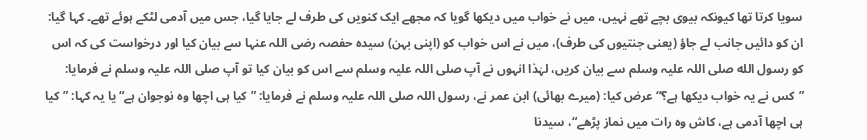سویا کرتا تھا کیونکہ بیوی بچے تھے نہیں، میں نے خواب میں دیکھا گویا کہ مجھے ایک کنویں کی طرف لے جایا گیا، جس میں آدمی لٹکے ہوئے تھے۔ کہا گیا: ان کو دائیں جانب لے جاؤ (یعنی جنتیوں کی طرف)، میں نے اس خواب کو (اپنی بہن) سیدہ حفصہ رضی اللہ عنہا سے بیان کیا اور درخواست کی کہ اس کو رسول الله صلی اللہ علیہ وسلم سے بیان کریں، لہٰذا انہوں نے آپ صلی اللہ علیہ وسلم سے اس کو بیان کیا تو آپ صلی اللہ علیہ وسلم نے فرمایا: ”کس نے یہ خواب دیکھا ہے؟“ عرض کیا: (میرے بھائی) ابن عمر نے، رسول اللہ صلی اللہ علیہ وسلم نے فرمایا: ”کیا ہی اچھا وہ نوجوان ہے“ یا یہ کہا: ”کیا ہی اچھا آدمی ہے، کاش وہ رات میں نماز پڑھے“، سیدنا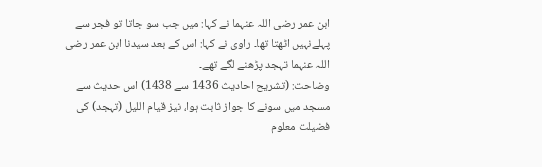ابن عمر رضی اللہ عنہما نے کہا: میں جب سو جاتا تو فجر سے پہلےنہیں اٹھتا تھا۔ راوی نے کہا: اس کے بعد سیدنا ابن عمر رضی اللہ عنہما تہجد پڑھنے لگے تھے۔
وضاحت: (تشریح احادیث 1436 سے 1438) اس حدیث سے مسجد میں سونے کا جواز ثابت ہوا، نیز قیام اللیل (تہجد) کی فضیلت معلوم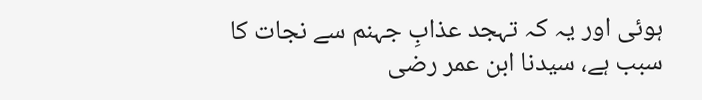ہوئی اور یہ کہ تہجد عذابِ جہنم سے نجات کا سبب ہے، سیدنا ابن عمر رضی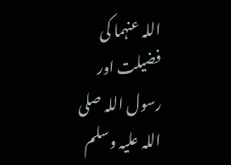اللہ عنہما کی فضیلت اور رسول اللہ صلی اللہ علیہ وسلم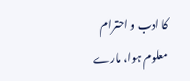کا ادب و احترام معلوم ہوا، مارے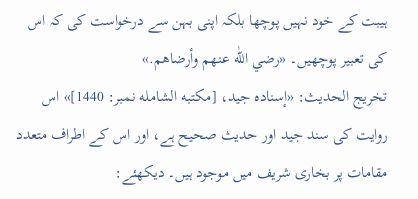ہیبت کے خود نہیں پوچھا بلکہ اپنی بہن سے درخواست کی کہ اس کی تعبیر پوچھیں۔ «رضي اللّٰه عنهم وأرضاهم.»
تخریج الحدیث: «إسناده جيد، [مكتبه الشامله نمبر: 1440]» اس روایت کی سند جید اور حدیث صحیح ہے، اور اس کے اطراف متعدد مقامات پر بخاری شریف میں موجود ہیں۔ دیکھئے: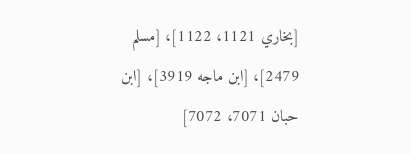[بخاري 1121، 1122]، [مسلم 2479]، [ابن ماجه 3919]، [ابن حبان 7071، 7072]